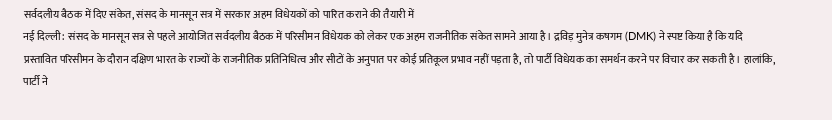सर्वदलीय बैठक में दिए संकेत, संसद के मानसून सत्र में सरकार अहम विधेयकों को पारित कराने की तैयारी में
नई दिल्ली: संसद के मानसून सत्र से पहले आयोजित सर्वदलीय बैठक में परिसीमन विधेयक को लेकर एक अहम राजनीतिक संकेत सामने आया है। द्रविड़ मुनेत्र कषगम (DMK) ने स्पष्ट किया है कि यदि प्रस्तावित परिसीमन के दौरान दक्षिण भारत के राज्यों के राजनीतिक प्रतिनिधित्व और सीटों के अनुपात पर कोई प्रतिकूल प्रभाव नहीं पड़ता है, तो पार्टी विधेयक का समर्थन करने पर विचार कर सकती है। हालांकि, पार्टी ने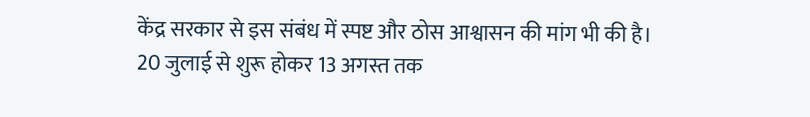केंद्र सरकार से इस संबंध में स्पष्ट और ठोस आश्वासन की मांग भी की है।
20 जुलाई से शुरू होकर 13 अगस्त तक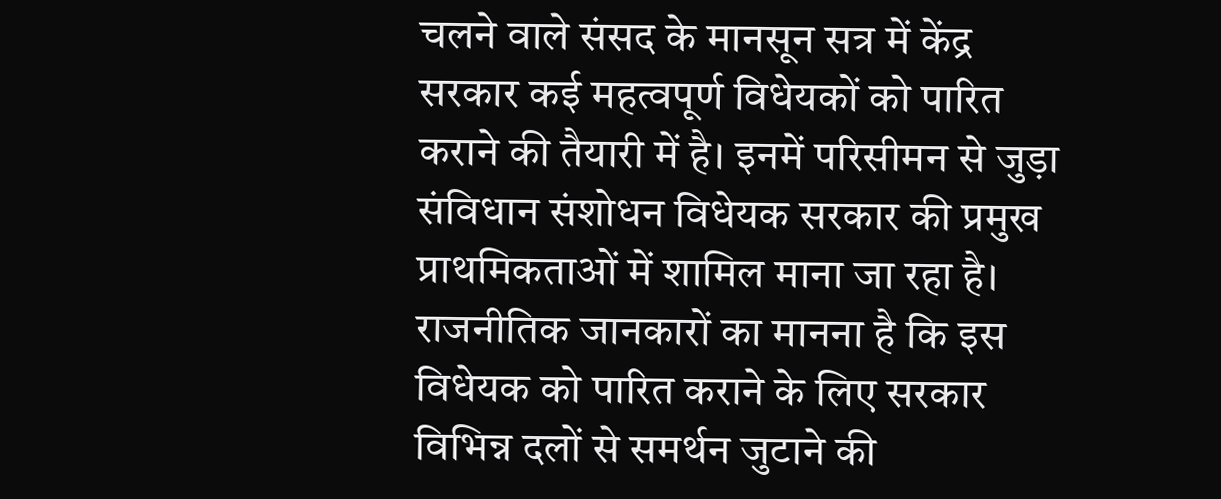चलने वाले संसद के मानसून सत्र में केंद्र सरकार कई महत्वपूर्ण विधेयकों को पारित कराने की तैयारी में है। इनमें परिसीमन से जुड़ा संविधान संशोधन विधेयक सरकार की प्रमुख प्राथमिकताओं में शामिल माना जा रहा है। राजनीतिक जानकारों का मानना है कि इस विधेयक को पारित कराने के लिए सरकार विभिन्न दलों से समर्थन जुटाने की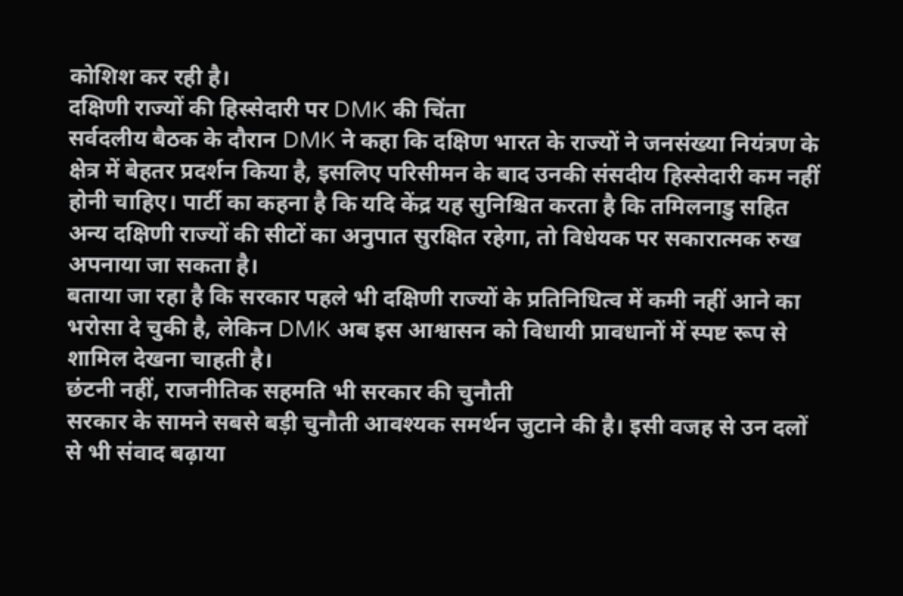कोशिश कर रही है।
दक्षिणी राज्यों की हिस्सेदारी पर DMK की चिंता
सर्वदलीय बैठक के दौरान DMK ने कहा कि दक्षिण भारत के राज्यों ने जनसंख्या नियंत्रण के क्षेत्र में बेहतर प्रदर्शन किया है, इसलिए परिसीमन के बाद उनकी संसदीय हिस्सेदारी कम नहीं होनी चाहिए। पार्टी का कहना है कि यदि केंद्र यह सुनिश्चित करता है कि तमिलनाडु सहित अन्य दक्षिणी राज्यों की सीटों का अनुपात सुरक्षित रहेगा, तो विधेयक पर सकारात्मक रुख अपनाया जा सकता है।
बताया जा रहा है कि सरकार पहले भी दक्षिणी राज्यों के प्रतिनिधित्व में कमी नहीं आने का भरोसा दे चुकी है, लेकिन DMK अब इस आश्वासन को विधायी प्रावधानों में स्पष्ट रूप से शामिल देखना चाहती है।
छंटनी नहीं, राजनीतिक सहमति भी सरकार की चुनौती
सरकार के सामने सबसे बड़ी चुनौती आवश्यक समर्थन जुटाने की है। इसी वजह से उन दलों से भी संवाद बढ़ाया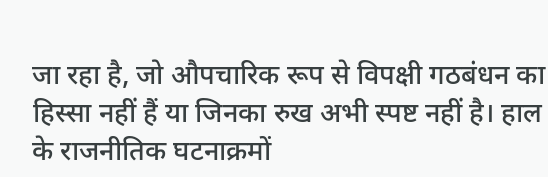जा रहा है, जो औपचारिक रूप से विपक्षी गठबंधन का हिस्सा नहीं हैं या जिनका रुख अभी स्पष्ट नहीं है। हाल के राजनीतिक घटनाक्रमों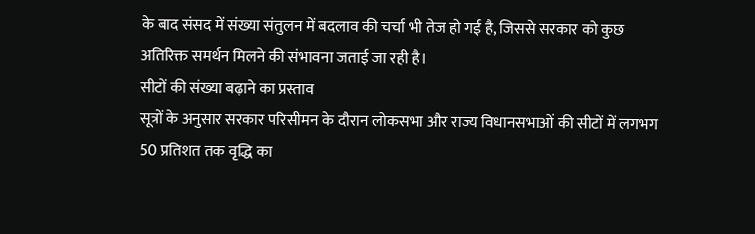के बाद संसद में संख्या संतुलन में बदलाव की चर्चा भी तेज हो गई है, जिससे सरकार को कुछ अतिरिक्त समर्थन मिलने की संभावना जताई जा रही है।
सीटों की संख्या बढ़ाने का प्रस्ताव
सूत्रों के अनुसार सरकार परिसीमन के दौरान लोकसभा और राज्य विधानसभाओं की सीटों में लगभग 50 प्रतिशत तक वृद्धि का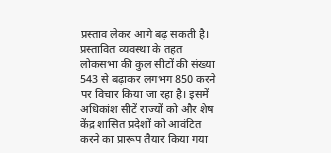प्रस्ताव लेकर आगे बढ़ सकती है। प्रस्तावित व्यवस्था के तहत लोकसभा की कुल सीटों की संख्या 543 से बढ़ाकर लगभग 850 करने पर विचार किया जा रहा है। इसमें अधिकांश सीटें राज्यों को और शेष केंद्र शासित प्रदेशों को आवंटित करने का प्रारूप तैयार किया गया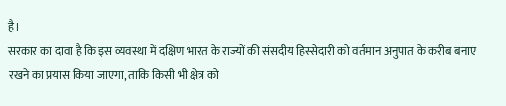है।
सरकार का दावा है कि इस व्यवस्था में दक्षिण भारत के राज्यों की संसदीय हिस्सेदारी को वर्तमान अनुपात के करीब बनाए रखने का प्रयास किया जाएगा, ताकि किसी भी क्षेत्र को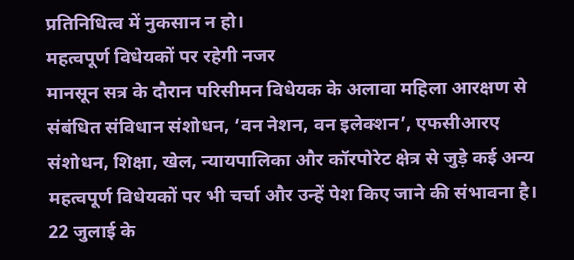प्रतिनिधित्व में नुकसान न हो।
महत्वपूर्ण विधेयकों पर रहेगी नजर
मानसून सत्र के दौरान परिसीमन विधेयक के अलावा महिला आरक्षण से संबंधित संविधान संशोधन, ‘वन नेशन, वन इलेक्शन’, एफसीआरए संशोधन, शिक्षा, खेल, न्यायपालिका और कॉरपोरेट क्षेत्र से जुड़े कई अन्य महत्वपूर्ण विधेयकों पर भी चर्चा और उन्हें पेश किए जाने की संभावना है।
22 जुलाई के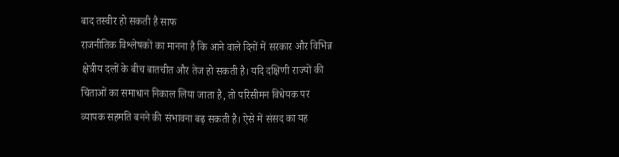बाद तस्वीर हो सकती है साफ
राजनीतिक विश्लेषकों का मानना है कि आने वाले दिनों में सरकार और विभिन्न क्षेत्रीय दलों के बीच बातचीत और तेज हो सकती है। यदि दक्षिणी राज्यों की चिंताओं का समाधान निकाल लिया जाता है, तो परिसीमन विधेयक पर व्यापक सहमति बनने की संभावना बढ़ सकती है। ऐसे में संसद का यह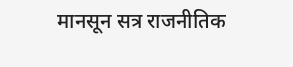मानसून सत्र राजनीतिक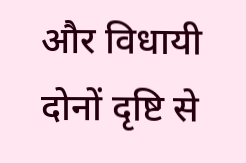और विधायी दोनों दृष्टि से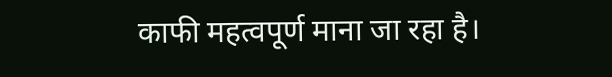काफी महत्वपूर्ण माना जा रहा है।